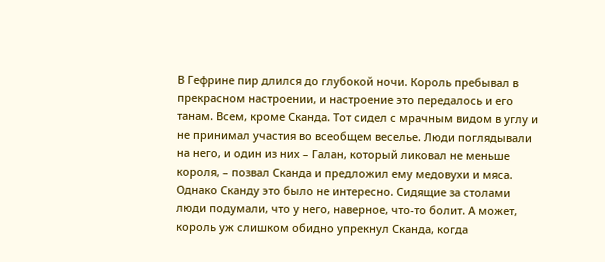В Гефрине пир длился до глубокой ночи. Король пребывал в прекрасном настроении, и настроение это передалось и его танам. Всем, кроме Сканда. Тот сидел с мрачным видом в углу и не принимал участия во всеобщем веселье. Люди поглядывали на него, и один из них – Галан, который ликовал не меньше короля, – позвал Сканда и предложил ему медовухи и мяса. Однако Сканду это было не интересно. Сидящие за столами люди подумали, что у него, наверное, что-то болит. А может, король уж слишком обидно упрекнул Сканда, когда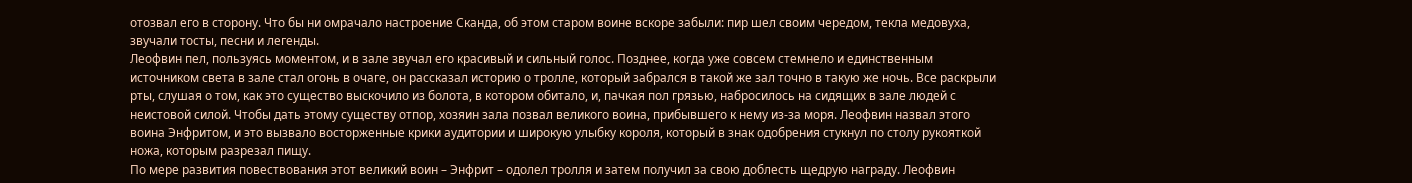отозвал его в сторону. Что бы ни омрачало настроение Сканда, об этом старом воине вскоре забыли: пир шел своим чередом, текла медовуха, звучали тосты, песни и легенды.
Леофвин пел, пользуясь моментом, и в зале звучал его красивый и сильный голос. Позднее, когда уже совсем стемнело и единственным источником света в зале стал огонь в очаге, он рассказал историю о тролле, который забрался в такой же зал точно в такую же ночь. Все раскрыли рты, слушая о том, как это существо выскочило из болота, в котором обитало, и, пачкая пол грязью, набросилось на сидящих в зале людей с неистовой силой. Чтобы дать этому существу отпор, хозяин зала позвал великого воина, прибывшего к нему из-за моря. Леофвин назвал этого воина Энфритом, и это вызвало восторженные крики аудитории и широкую улыбку короля, который в знак одобрения стукнул по столу рукояткой ножа, которым разрезал пищу.
По мере развития повествования этот великий воин – Энфрит – одолел тролля и затем получил за свою доблесть щедрую награду. Леофвин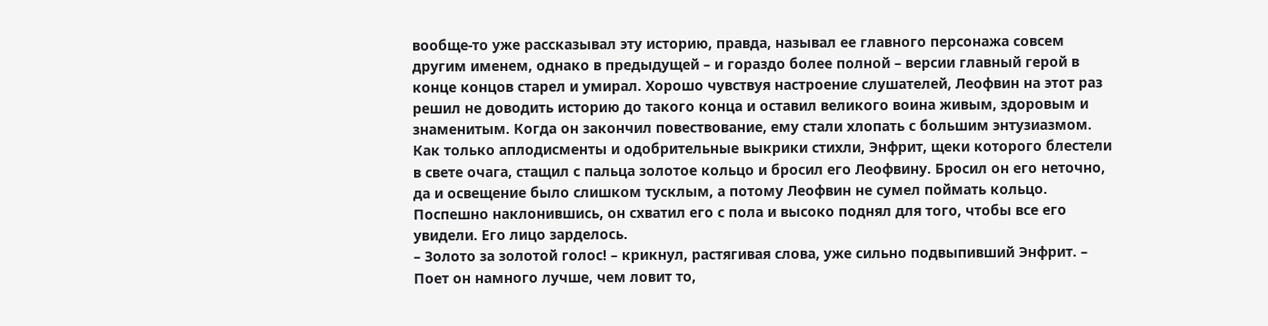вообще-то уже рассказывал эту историю, правда, называл ее главного персонажа совсем другим именем, однако в предыдущей – и гораздо более полной – версии главный герой в конце концов старел и умирал. Хорошо чувствуя настроение слушателей, Леофвин на этот раз решил не доводить историю до такого конца и оставил великого воина живым, здоровым и знаменитым. Когда он закончил повествование, ему стали хлопать с большим энтузиазмом.
Как только аплодисменты и одобрительные выкрики стихли, Энфрит, щеки которого блестели в свете очага, стащил с пальца золотое кольцо и бросил его Леофвину. Бросил он его неточно, да и освещение было слишком тусклым, а потому Леофвин не сумел поймать кольцо. Поспешно наклонившись, он схватил его с пола и высоко поднял для того, чтобы все его увидели. Его лицо зарделось.
– Золото за золотой голос! – крикнул, растягивая слова, уже сильно подвыпивший Энфрит. – Поет он намного лучше, чем ловит то,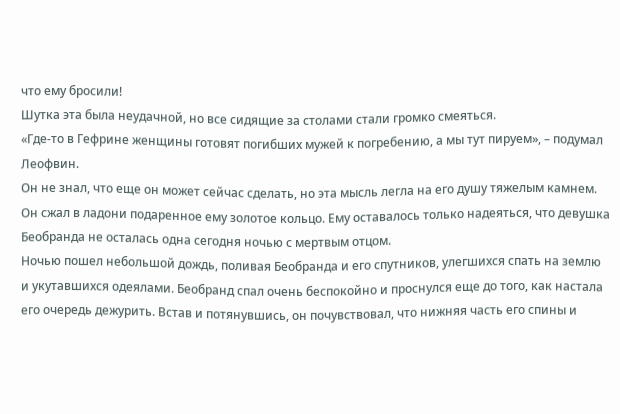что ему бросили!
Шутка эта была неудачной, но все сидящие за столами стали громко смеяться.
«Где-то в Гефрине женщины готовят погибших мужей к погребению, а мы тут пируем», – подумал Леофвин.
Он не знал, что еще он может сейчас сделать, но эта мысль легла на его душу тяжелым камнем. Он сжал в ладони подаренное ему золотое кольцо. Ему оставалось только надеяться, что девушка Беобранда не осталась одна сегодня ночью с мертвым отцом.
Ночью пошел небольшой дождь, поливая Беобранда и его спутников, улегшихся спать на землю и укутавшихся одеялами. Беобранд спал очень беспокойно и проснулся еще до того, как настала его очередь дежурить. Встав и потянувшись, он почувствовал, что нижняя часть его спины и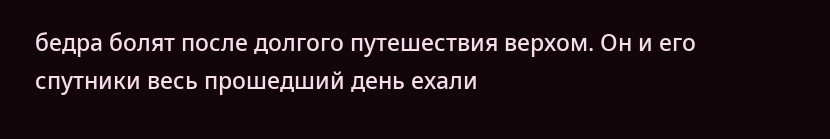бедра болят после долгого путешествия верхом. Он и его спутники весь прошедший день ехали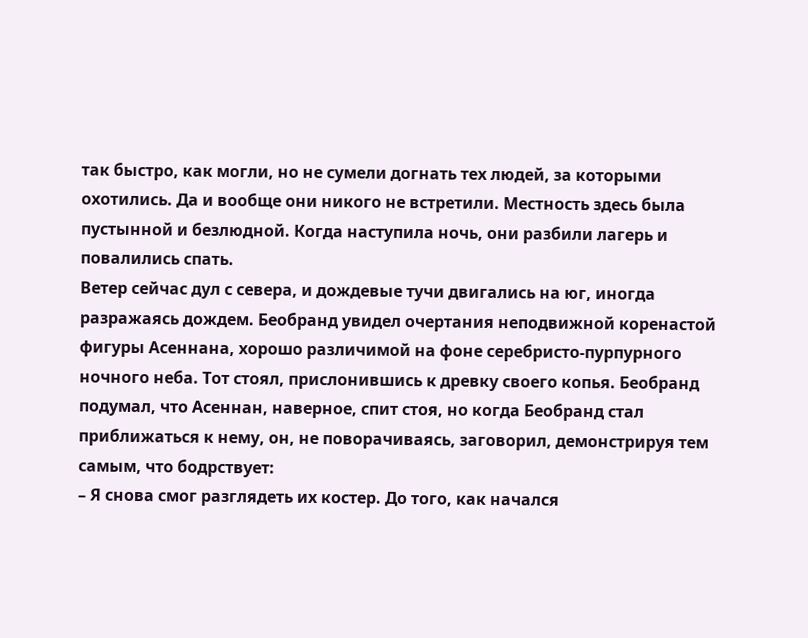так быстро, как могли, но не сумели догнать тех людей, за которыми охотились. Да и вообще они никого не встретили. Местность здесь была пустынной и безлюдной. Когда наступила ночь, они разбили лагерь и повалились спать.
Ветер сейчас дул с севера, и дождевые тучи двигались на юг, иногда разражаясь дождем. Беобранд увидел очертания неподвижной коренастой фигуры Асеннана, хорошо различимой на фоне серебристо-пурпурного ночного неба. Тот стоял, прислонившись к древку своего копья. Беобранд подумал, что Асеннан, наверное, спит стоя, но когда Беобранд стал приближаться к нему, он, не поворачиваясь, заговорил, демонстрируя тем самым, что бодрствует:
– Я снова смог разглядеть их костер. До того, как начался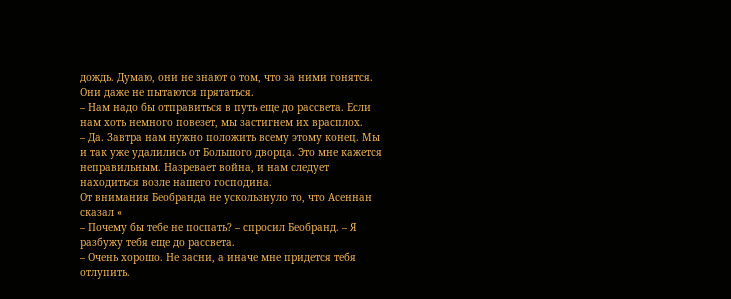дождь. Думаю, они не знают о том, что за ними гонятся. Они даже не пытаются прятаться.
– Нам надо бы отправиться в путь еще до рассвета. Если нам хоть немного повезет, мы застигнем их врасплох.
– Да. Завтра нам нужно положить всему этому конец. Мы и так уже удалились от Большого дворца. Это мне кажется неправильным. Назревает война, и нам следует находиться возле нашего господина.
От внимания Беобранда не ускользнуло то, что Асеннан сказал «
– Почему бы тебе не поспать? – спросил Беобранд. – Я разбужу тебя еще до рассвета.
– Очень хорошо. Не засни, а иначе мне придется тебя отлупить.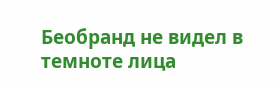Беобранд не видел в темноте лица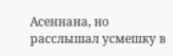Асеннана, но расслышал усмешку в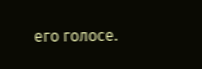его голосе.